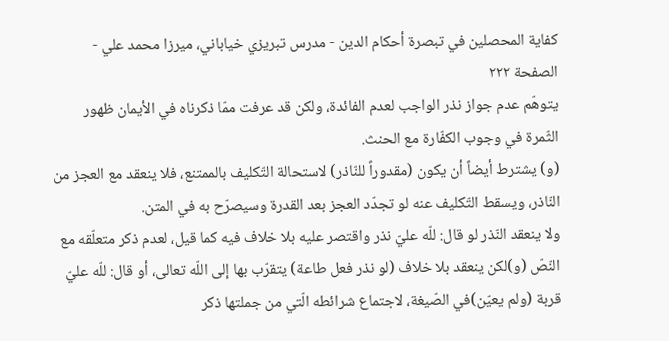كفاية المحصلين في تبصرة أحكام الدين - مدرس تبريزي خياباني، ميرزا محمد علي - الصفحة ٢٢٢
يتوهّم عدم جواز نذر الواجب لعدم الفائدة، ولكن قد عرفت ممّا ذكرناه في الأيمان ظهور الثّمرة في وجوب الكفّارة مع الحنث.
(و) يشترط أيضاً أن يكون (مقدوراً للنّاذر) لاستحالة التّكليف بالممتنع، فلا ينعقد مع العجز من النّاذر، ويسقط التّكليف عنه لو تجدّد العجز بعد القدرة وسيصرّح به في المتن.
ولا ينعقد النّذر لو قال: للّه عليّ نذر واقتصر عليه بلا خلاف فيه كما قيل، لعدم ذكر متعلّقه مع النّصّ (و)لكن ينعقد بلا خلاف (لو نذر فعل طاعة) يتقرّب بها إلى اللّه تعالى، أو قال: للّه عليّ قربة (ولم يعيّن)في الصّيغة، لاجتماع شرائطه الّتي من جملتها ذكر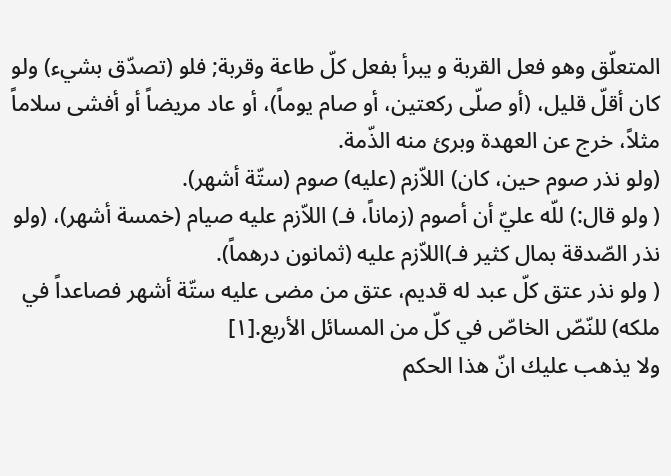المتعلّق وهو فعل القربة و يبرأ بفعل كلّ طاعة وقربة; فلو (تصدّق بشيء) ولو كان أقلّ قليل، (أو صلّى ركعتين، أو صام يوماً)، أو عاد مريضاً أو أفشى سلاماً مثلاً، خرج عن العهدة وبرئ منه الذّمة.
(ولو نذر صوم حين، كان) اللاّزم (عليه) صوم (ستّة أشهر).
( ولو قال:) للّه عليّ أن أصوم (زماناً، فـ) اللاّزم عليه صيام (خمسة أشهر)، (ولو نذر الصّدقة بمال كثير فـ)اللاّزم عليه (ثمانون درهماً).
( ولو نذر عتق كلّ عبد له قديم، عتق من مضى عليه ستّة أشهر فصاعداً في ملكه) للنّصّ الخاصّ في كلّ من المسائل الأربع.[١]
ولا يذهب عليك انّ هذا الحكم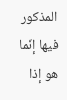المذكور فيها إنّما هو إذا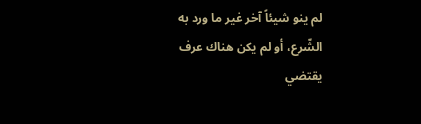لم ينو شيئاً آخر غير ما ورد به الشّرع، أو لم يكن هناك عرف يقتضي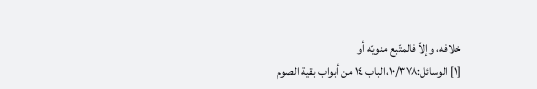خلافه، وإلاّ فالمتّبع منويّه أو
[١] الوسائل:١٠/٣٧٨،الباب ١٤ من أبواب بقية الصوم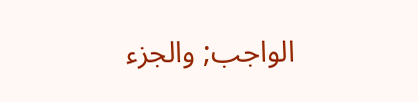الواجب; والجزء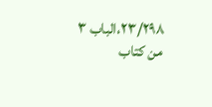٢٣/٢٩٨،الباب ٣ من كتاب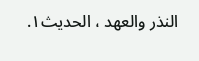النذر والعهد ، الحديث١.